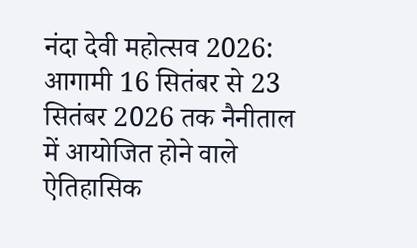नंदा देवी महोत्सव 2026: आगामी 16 सितंबर से 23 सितंबर 2026 तक नैनीताल में आयोजित होने वाले ऐतिहासिक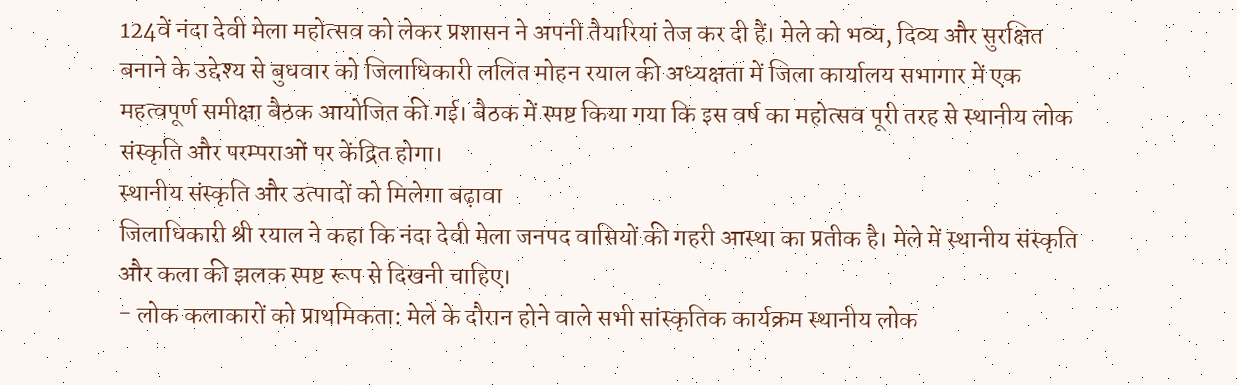124वें नंदा देवी मेला महोत्सव को लेकर प्रशासन ने अपनी तैयारियां तेज कर दी हैं। मेले को भव्य, दिव्य और सुरक्षित बनाने के उद्देश्य से बुधवार को जिलाधिकारी ललित मोहन रयाल की अध्यक्षता में जिला कार्यालय सभागार में एक महत्वपूर्ण समीक्षा बैठक आयोजित की गई। बैठक में स्पष्ट किया गया कि इस वर्ष का महोत्सव पूरी तरह से स्थानीय लोक संस्कृति और परम्पराओं पर केंद्रित होगा।
स्थानीय संस्कृति और उत्पादों को मिलेगा बढ़ावा
जिलाधिकारी श्री रयाल ने कहा कि नंदा देवी मेला जनपद वासियों की गहरी आस्था का प्रतीक है। मेले में स्थानीय संस्कृति और कला की झलक स्पष्ट रूप से दिखनी चाहिए।
- लोक कलाकारों को प्राथमिकता: मेले के दौरान होने वाले सभी सांस्कृतिक कार्यक्रम स्थानीय लोक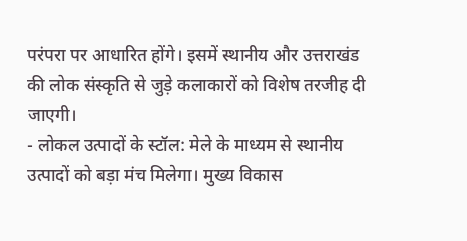परंपरा पर आधारित होंगे। इसमें स्थानीय और उत्तराखंड की लोक संस्कृति से जुड़े कलाकारों को विशेष तरजीह दी जाएगी।
- लोकल उत्पादों के स्टॉल: मेले के माध्यम से स्थानीय उत्पादों को बड़ा मंच मिलेगा। मुख्य विकास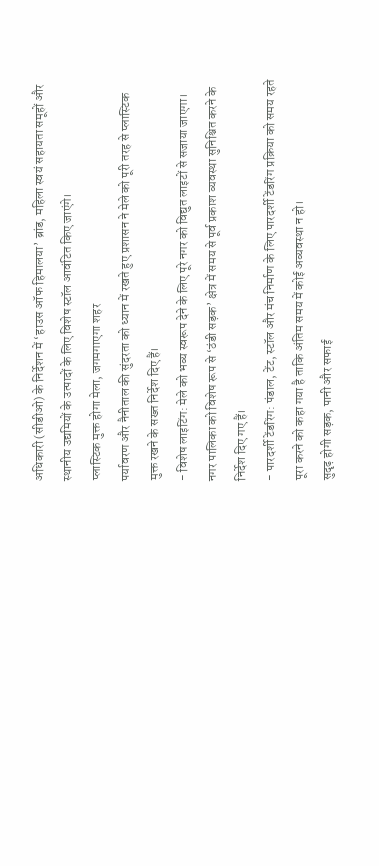अधिकारी (सीडीओ) के निर्देशन में ‘हाउस ऑफ हिमालया’ ब्रांड, महिला स्वयं सहायता समूहों और स्थानीय उद्यमियों के उत्पादों के लिए विशेष स्टॉल आवंटित किए जाएंगे।
प्लास्टिक मुक्त होगा मेला, जगमगाएगा शहर
पर्यावरण और नैनीताल की सुंदरता को ध्यान में रखते हुए प्रशासन ने मेले को पूरी तरह से प्लास्टिक मुक्त रखने के सख्त निर्देश दिए हैं।
- विशेष लाइटिंग: मेले को भव्य स्वरूप देने के लिए पूरे नगर को विद्युत लाइटों से सजाया जाएगा। नगर पालिका को विशेष रूप से ‘ठंडी सड़क’ क्षेत्र में समय से पूर्व प्रकाश व्यवस्था सुनिश्चित करने के निर्देश दिए गए हैं।
- पारदर्शी टेंडरिंग: पंडाल, टेंट, स्टॉल और मंच निर्माण के लिए पारदर्शी टेंडरिंग प्रक्रिया को समय रहते पूरा करने को कहा गया है ताकि अंतिम समय में कोई अव्यवस्था न हो।
सुदृढ़ होगी सड़क, पानी और सफाई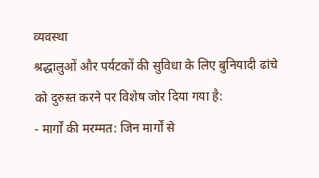व्यवस्था
श्रद्धालुओं और पर्यटकों की सुविधा के लिए बुनियादी ढांचे को दुरुस्त करने पर विशेष जोर दिया गया है:
- मार्गों की मरम्मत: जिन मार्गों से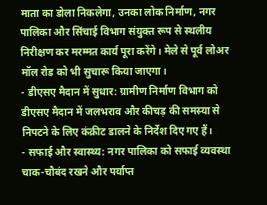माता का डोला निकलेगा, उनका लोक निर्माण, नगर पालिका और सिंचाई विभाग संयुक्त रूप से स्थलीय निरीक्षण कर मरम्मत कार्य पूरा करेंगे। मेले से पूर्व लोअर मॉल रोड को भी सुचारू किया जाएगा।
- डीएसए मैदान में सुधार: ग्रामीण निर्माण विभाग को डीएसए मैदान में जलभराव और कीचड़ की समस्या से निपटने के लिए कंक्रीट डालने के निर्देश दिए गए हैं।
- सफाई और स्वास्थ्य: नगर पालिका को सफाई व्यवस्था चाक-चौबंद रखने और पर्याप्त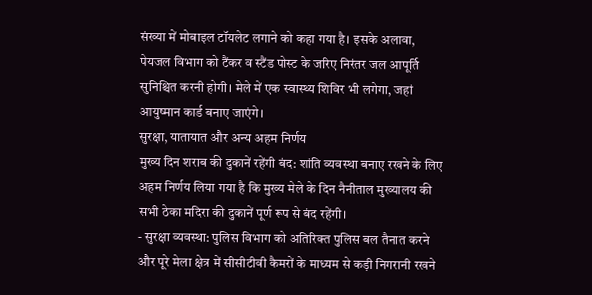संख्या में मोबाइल टॉयलेट लगाने को कहा गया है। इसके अलावा, पेयजल विभाग को टैंकर व स्टैंड पोस्ट के जरिए निरंतर जल आपूर्ति सुनिश्चित करनी होगी। मेले में एक स्वास्थ्य शिविर भी लगेगा, जहां आयुष्मान कार्ड बनाए जाएंगे।
सुरक्षा, यातायात और अन्य अहम निर्णय
मुख्य दिन शराब की दुकानें रहेंगी बंद: शांति व्यवस्था बनाए रखने के लिए अहम निर्णय लिया गया है कि मुख्य मेले के दिन नैनीताल मुख्यालय की सभी ठेका मदिरा की दुकानें पूर्ण रूप से बंद रहेंगी।
- सुरक्षा व्यवस्था: पुलिस विभाग को अतिरिक्त पुलिस बल तैनात करने और पूरे मेला क्षेत्र में सीसीटीवी कैमरों के माध्यम से कड़ी निगरानी रखने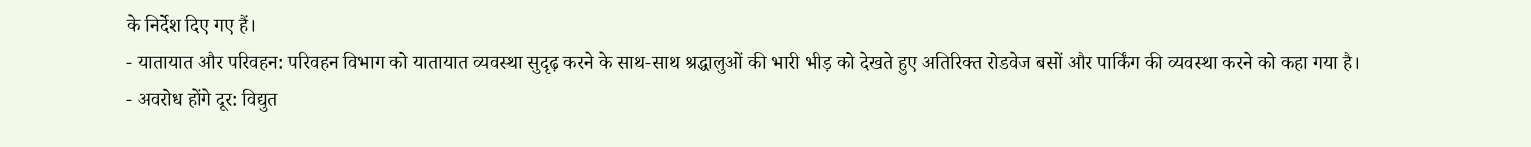के निर्देश दिए गए हैं।
- यातायात और परिवहन: परिवहन विभाग को यातायात व्यवस्था सुदृढ़ करने के साथ-साथ श्रद्धालुओं की भारी भीड़ को देखते हुए अतिरिक्त रोडवेज बसों और पार्किंग की व्यवस्था करने को कहा गया है।
- अवरोध होंगे दूर: विद्युत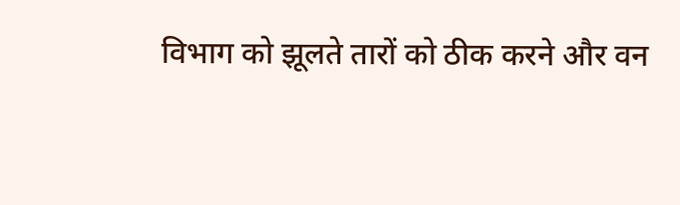विभाग को झूलते तारों को ठीक करने और वन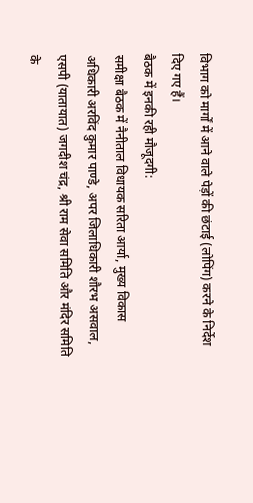विभाग को मार्गों में आने वाले पेड़ों की छंटाई (लोपिंग) करने के निर्देश दिए गए हैं।
बैठक में इनकी रही मौजूदगी:
समीक्षा बैठक में नैनीताल विधायक सरिता आर्या, मुख्य विकास अधिकारी अरविंद कुमार पाण्डे, अपर जिलाधिकारी शौरभ असवाल, एसपी (यातायात) जगदीश चंद्र, श्री राम सेवा समिति और मंदिर समिति के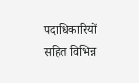पदाधिकारियों सहित विभिन्न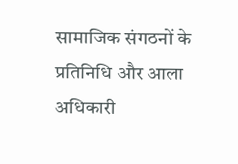सामाजिक संगठनों के प्रतिनिधि और आला अधिकारी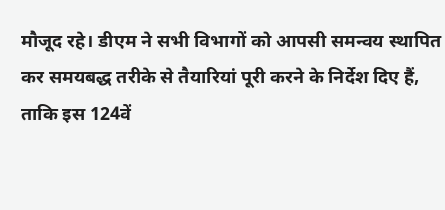मौजूद रहे। डीएम ने सभी विभागों को आपसी समन्वय स्थापित कर समयबद्ध तरीके से तैयारियां पूरी करने के निर्देश दिए हैं, ताकि इस 124वें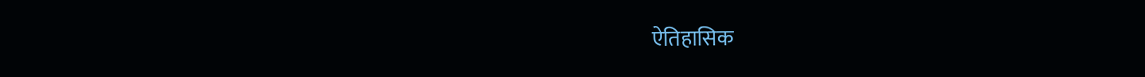ऐतिहासिक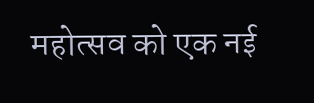महोत्सव को एक नई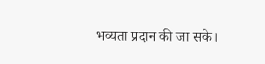भव्यता प्रदान की जा सके।